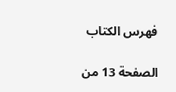فهرس الكتاب

الصفحة 13 من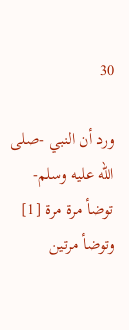30

ورد أن النبي -صلى الله عليه وسلم- توضأ مرة مرة [1] وتوضأ مرتين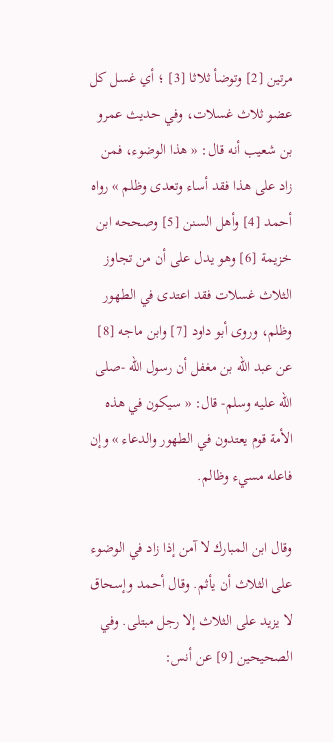مرتين [2] وتوضأ ثلاثا [3] ؛ أي غسل كل عضو ثلاث غسلات، وفي حديث عمرو بن شعيب أنه قال: « هذا الوضوء، فمن زاد على هذا فقد أساء وتعدى وظلم » رواه أحمد [4] وأهل السنن [5] وصححه ابن خزيمة [6] وهو يدل على أن من تجاوز الثلاث غسلات فقد اعتدى في الطهور وظلم، وروى أبو داود [7] وابن ماجه [8] عن عبد الله بن مغفل أن رسول الله -صلى الله عليه وسلم- قال: « سيكون في هذه الأمة قوم يعتدون في الطهور والدعاء » وإن فاعله مسيء وظالم.

وقال ابن المبارك لا آمن إذا زاد في الوضوء على الثلاث أن يأثم. وقال أحمد وإسحاق لا يزيد على الثلاث إلا رجل مبتلى. وفي الصحيحين [9] عن أنس: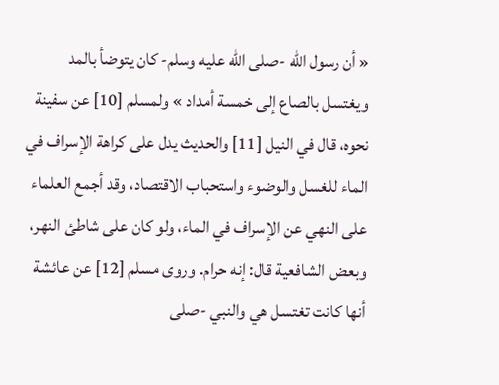« أن رسول الله -صلى الله عليه وسلم- كان يتوضأ بالمد ويغتسل بالصاع إلى خمسة أمداد » ولمسلم [10] عن سفينة نحوه، قال في النيل [11] والحديث يدل على كراهة الإسراف في الماء للغسل والوضوء واستحباب الاقتصاد، وقد أجمع العلماء على النهي عن الإسراف في الماء، ولو كان على شاطئ النهر، وبعض الشافعية قال: إنه حرام. وروى مسلم [12] عن عائشة أنها كانت تغتسل هي والنبي -صلى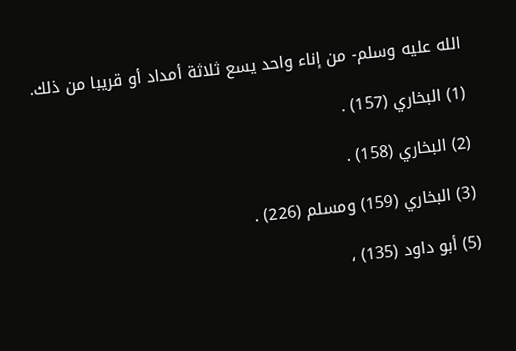الله عليه وسلم- من إناء واحد يسع ثلاثة أمداد أو قريبا من ذلك.

(1) البخاري (157) .

(2) البخاري (158) .

(3) البخاري (159) ومسلم (226) .

(5) أبو داود (135) ،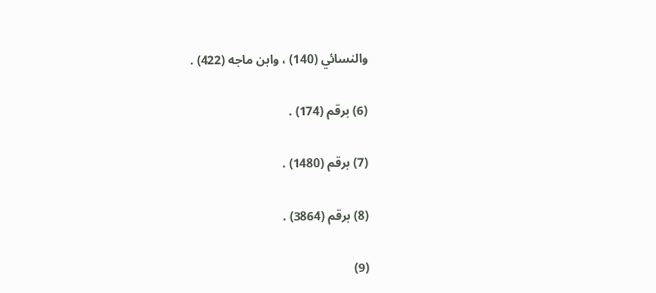والنسائي (140) ، وابن ماجه (422) .

(6) برقم (174) .

(7) برقم (1480) .

(8) برقم (3864) .

(9)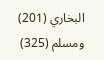البخاري (201) ومسلم (325)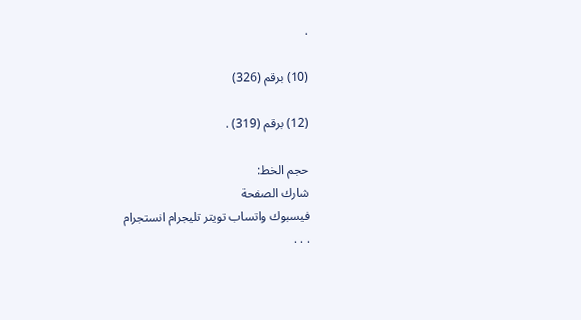.

(10) برقم (326)

(12) برقم (319) .

حجم الخط:
شارك الصفحة
فيسبوك واتساب تويتر تليجرام انستجرام
. . .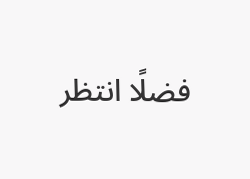فضلًا انتظر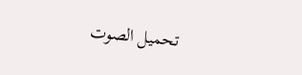تحميل الصوت